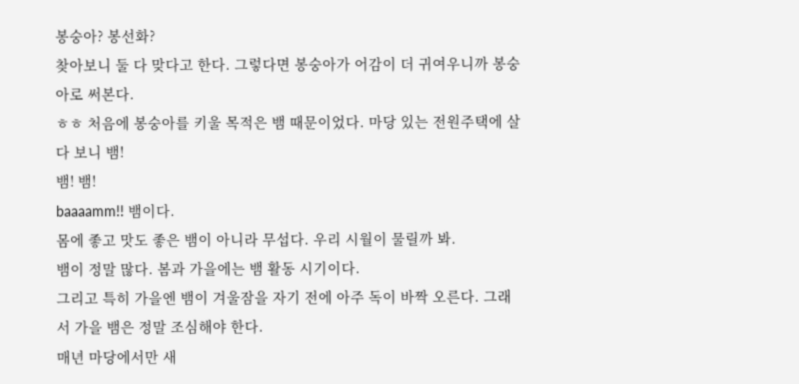봉숭아? 봉선화?
찾아보니 둘 다 맞다고 한다. 그렇다면 봉숭아가 어감이 더 귀여우니까 봉숭아로 써본다.
ㅎㅎ 처음에 봉숭아를 키울 목적은 뱀 때문이었다. 마당 있는 전원주택에 살다 보니 뱀!
뱀! 뱀!
baaaamm!! 뱀이다.
몸에 좋고 맛도 좋은 뱀이 아니라 무섭다. 우리 시월이 물릴까 봐.
뱀이 정말 많다. 봄과 가을에는 뱀 활동 시기이다.
그리고 특히 가을엔 뱀이 겨울잠을 자기 전에 아주 독이 바짝 오른다. 그래서 가을 뱀은 정말 조심해야 한다.
매년 마당에서만 새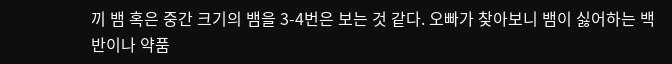끼 뱀 혹은 중간 크기의 뱀을 3-4번은 보는 것 같다. 오빠가 찾아보니 뱀이 싫어하는 백반이나 약품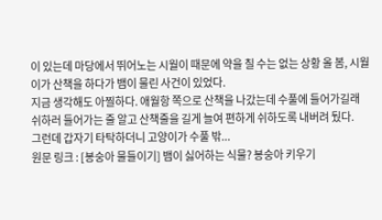이 있는데 마당에서 뛰어노는 시월이 때문에 약을 칠 수는 없는 상황 올 봄, 시월이가 산책을 하다가 뱀이 물린 사건이 있었다.
지금 생각해도 아찔하다. 애월항 쪽으로 산책을 나갔는데 수풀에 들어가길래 쉬하러 들어가는 줄 알고 산책줄을 길게 늘여 편하게 쉬하도록 내버려 뒀다.
그런데 갑자기 타탁하더니 고양이가 수풀 밖...
원문 링크 : [봉숭아 물들이기] 뱀이 싫어하는 식물? 봉숭아 키우기